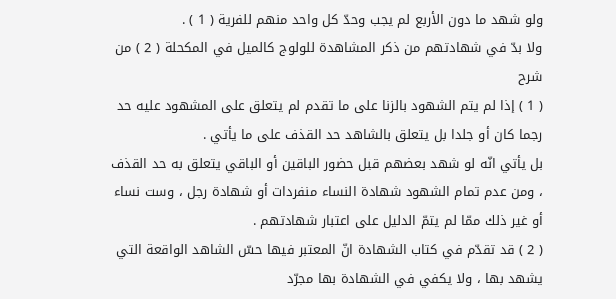ولو شهد ما دون الأربع لم يجب وحدّ كل واحد منهم للفرية ( 1 ) .
ولا بدّ في شهادتهم من ذكر المشاهدة للولوج كالميل في المكحلة ( 2 ) من
شرح
( 1 ) إذا لم يتم الشهود بالزنا على ما تقدم لم يتعلق على المشهود عليه حد رجما كان أو جلدا بل يتعلق بالشاهد حد القذف على ما يأتي .
بل يأتي انّه لو شهد بعضهم قبل حضور الباقين أو الباقي يتعلق به حد القذف ، ومن عدم تمام الشهود شهادة النساء منفردات أو شهادة رجل ، وست نساء أو غير ذلك ممّا لم يتمّ الدليل على اعتبار شهادتهم .
( 2 ) قد تقدّم في كتاب الشهادة انّ المعتبر فيها حسّ الشاهد الواقعة التي يشهد بها ، ولا يكفي في الشهادة بها مجرّد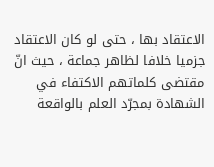الاعتقاد بها ، حتى لو كان الاعتقاد جزميا خلافا لظاهر جماعة ، حيث انّ مقتضى كلماتهم الاكتفاء في الشهادة بمجرّد العلم بالواقعة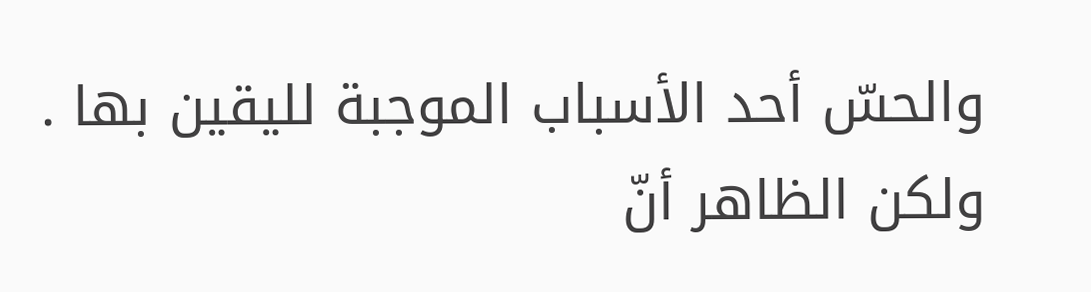والحسّ أحد الأسباب الموجبة لليقين بها .
ولكن الظاهر أنّ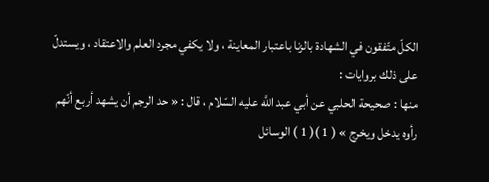الكلّ متّفقون في الشهادة بالزنا باعتبار المعاينة ، ولا يكفي مجرد العلم والاعتقاد ، ويستدلّ على ذلك بروايات :
منها : صحيحة الحلبي عن أبي عبد اللَّه عليه السّلام ، قال : « حد الرجم أن يشهد أربع أنّهم رأوه يدخل ويخرج » ( 1 )( 1 ) الوسائل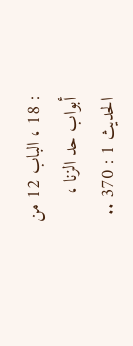: 18 ، الباب 12 من أبواب حد الزنا ، الحديث 1 : 370 ..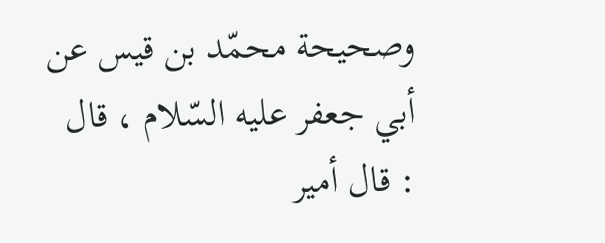وصحيحة محمّد بن قيس عن أبي جعفر عليه السّلام ، قال : قال أمير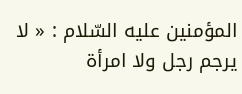المؤمنين عليه السّلام : « لا يرجم رجل ولا امرأة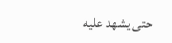حتى يشهد عليه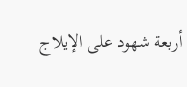أربعة شهود على الإيلاج